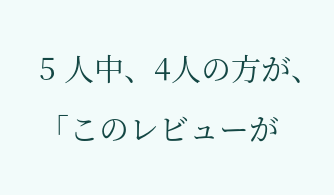5 人中、4人の方が、「このレビューが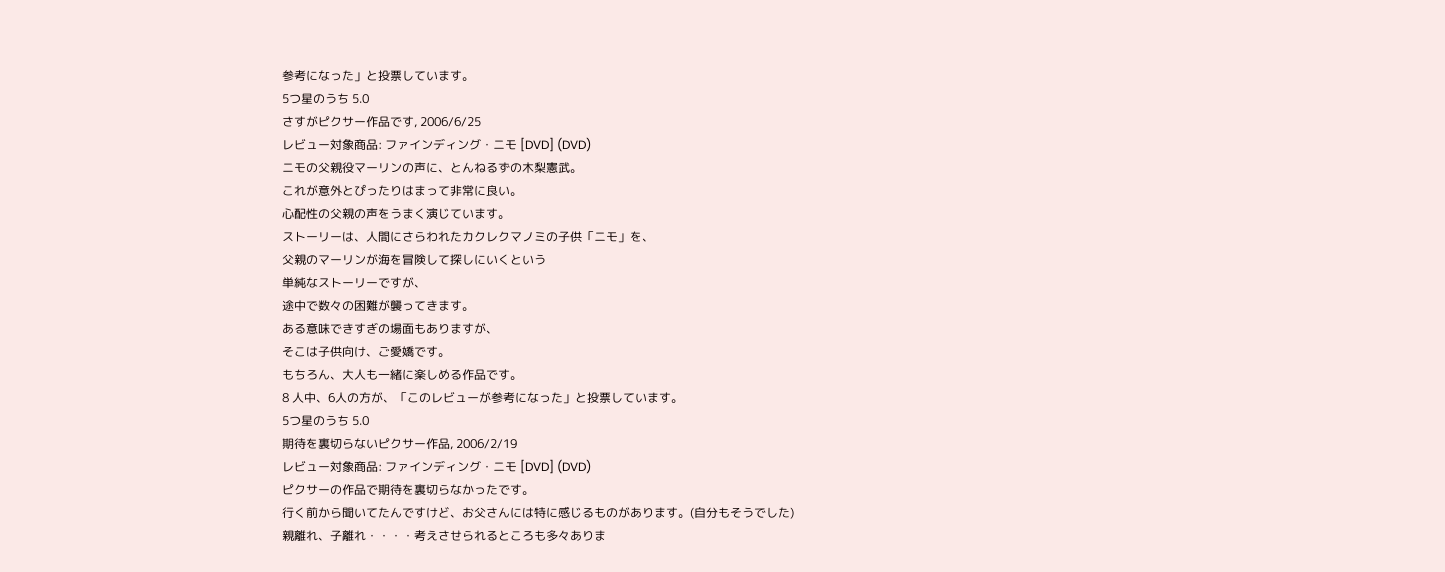参考になった」と投票しています。
5つ星のうち 5.0
さすがピクサー作品です, 2006/6/25
レビュー対象商品: ファインディング・ニモ [DVD] (DVD)
ニモの父親役マーリンの声に、とんねるずの木梨憲武。
これが意外とぴったりはまって非常に良い。
心配性の父親の声をうまく演じています。
ストーリーは、人間にさらわれたカクレクマノミの子供「ニモ」を、
父親のマーリンが海を冒険して探しにいくという
単純なストーリーですが、
途中で数々の困難が襲ってきます。
ある意味できすぎの場面もありますが、
そこは子供向け、ご愛嬌です。
もちろん、大人も一緒に楽しめる作品です。
8 人中、6人の方が、「このレビューが参考になった」と投票しています。
5つ星のうち 5.0
期待を裏切らないピクサー作品, 2006/2/19
レビュー対象商品: ファインディング・ニモ [DVD] (DVD)
ピクサーの作品で期待を裏切らなかったです。
行く前から聞いてたんですけど、お父さんには特に感じるものがあります。(自分もそうでした)
親離れ、子離れ・・・・考えさせられるところも多々ありま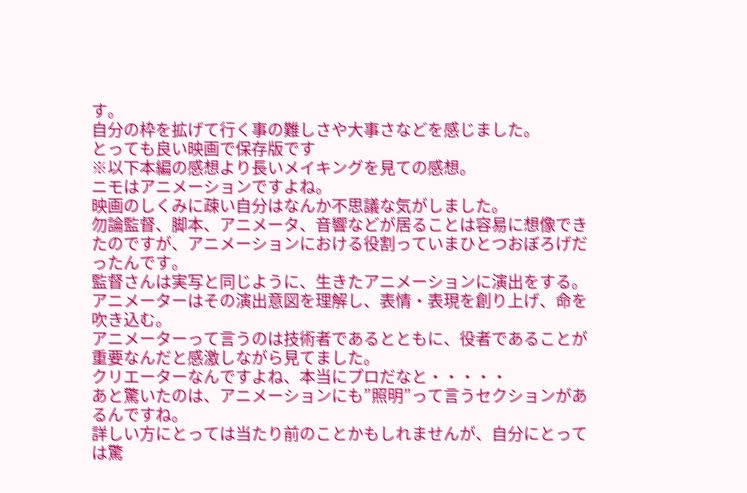す。
自分の枠を拡げて行く事の難しさや大事さなどを感じました。
とっても良い映画で保存版です
※以下本編の感想より長いメイキングを見ての感想。
ニモはアニメーションですよね。
映画のしくみに疎い自分はなんか不思議な気がしました。
勿論監督、脚本、アニメータ、音響などが居ることは容易に想像できたのですが、アニメーションにおける役割っていまひとつおぼろげだったんです。
監督さんは実写と同じように、生きたアニメーションに演出をする。
アニメーターはその演出意図を理解し、表情・表現を創り上げ、命を吹き込む。
アニメーターって言うのは技術者であるとともに、役者であることが重要なんだと感激しながら見てました。
クリエーターなんですよね、本当にプロだなと・・・・・
あと驚いたのは、アニメーションにも”照明”って言うセクションがあるんですね。
詳しい方にとっては当たり前のことかもしれませんが、自分にとっては驚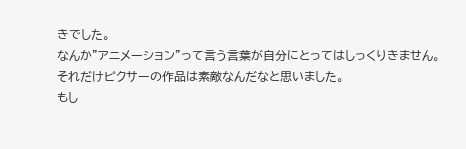きでした。
なんか”アニメーション”って言う言葉が自分にとってはしっくりきません。
それだけピクサーの作品は素敵なんだなと思いました。
もし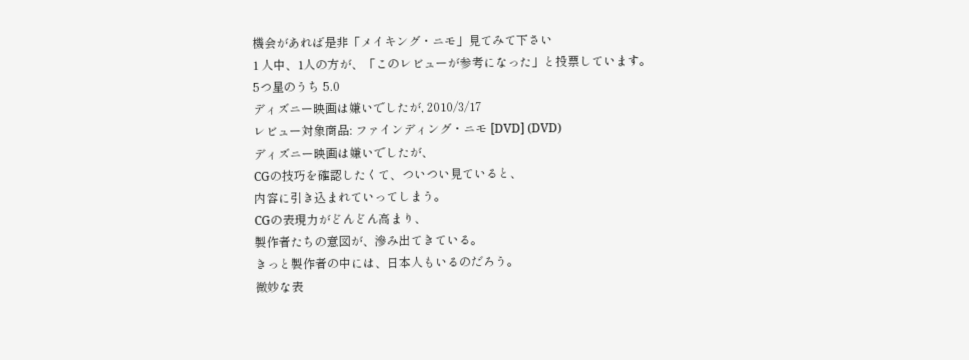機会があれば是非「メイキング・ニモ」見てみて下さい
1 人中、1人の方が、「このレビューが参考になった」と投票しています。
5つ星のうち 5.0
ディズニー映画は嫌いでしたが, 2010/3/17
レビュー対象商品: ファインディング・ニモ [DVD] (DVD)
ディズニー映画は嫌いでしたが、
CGの技巧を確認したくて、ついつい見ていると、
内容に引き込まれていってしまう。
CGの表現力がどんどん高まり、
製作者たちの意図が、滲み出てきている。
きっと製作者の中には、日本人もいるのだろう。
微妙な表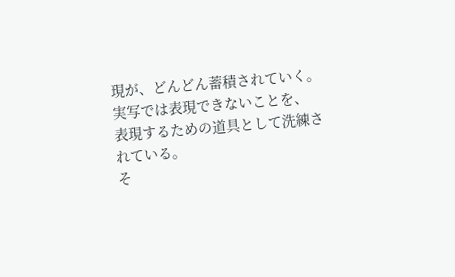現が、どんどん蓄積されていく。
実写では表現できないことを、
表現するための道具として洗練されている。
そ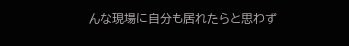んな現場に自分も居れたらと思わず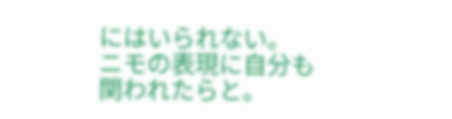にはいられない。
ニモの表現に自分も関われたらと。